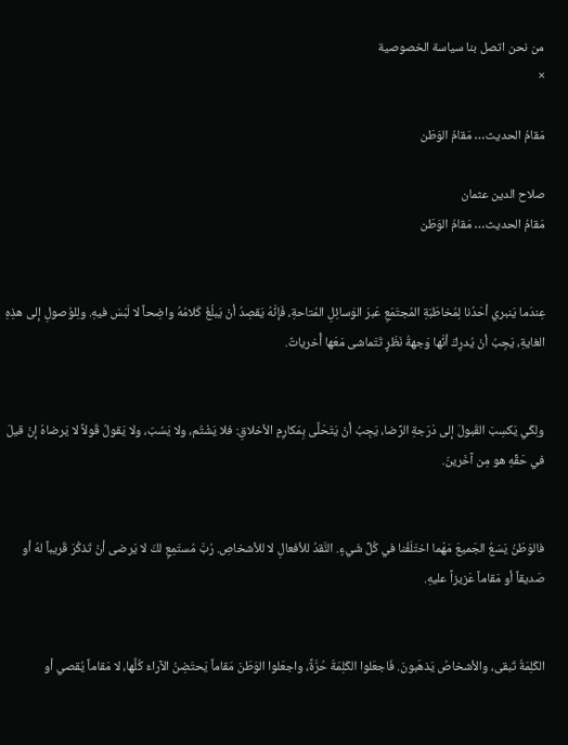من نحن اتصل بنا سياسة الخصوصية
×

مَقامُ الحديث… مَقامُ الوَطَن

صلاح الدين عثمان
مَقامُ الحديث… مَقامُ الوَطَن


عِندَما يَنبري أحَدُنا لِمُخاطَبَةِ المُجتَمَعِ عَبرَ الوَسائِلِ المُتاحةِ، فَإنَّهُ يَقصِدُ أنْ يَبلُغَ كَلامُهُ واضِحاً لا لَبْسَ فيهِ. ولِلوُصولِ إلى هذِهِ الغايةِ، يَجِبُ أنْ يُدرِكَ أنَّها وَجهةُ نَظَرٍ تَتَماشى مَعَها أُخرياتٌ.


ولِكَي يَكسِبَ القَبولَ إلى دَرَجةِ الرِّضا، يَجِبُ أنْ يَتَحَلَّى بِمَكارِمِ الأخلاقِ: فلا يَشْتُم، ولا يَسُبّ، ولا يَقولُ قَولاً لا يَرضاهُ إنْ قيلَ في حَقِّهِ هو مِن آخَرينَ.


فالوَطَنُ يَسَعُ الجَميعَ مَهْما اختَلَفْنا في كُلِّ شَيءٍ. النَّقدُ للأفعالِ لا للأشخاصِ. رُبَّ مُستَمِعٍ لكَ لا يَرضى أنْ تَذكُرَ قَريباً لهُ أو صَديقاً أو مَقاماً عَزيزاً عليهِ.


الكَلِمَةُ تَبقى، والأشخاصُ يَذهَبونَ. فَاجعَلوا الكَلِمَةَ حُرَّةً، واجعَلوا الوَطَنَ مَقاماً يَحتَضِنُ الآراءَ كُلَّها، لا مَقاماً يُقصي أو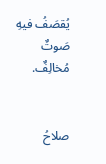يُقصَفُ فيهِ صَوتٌ مُخالِفٌ.


صلاحُ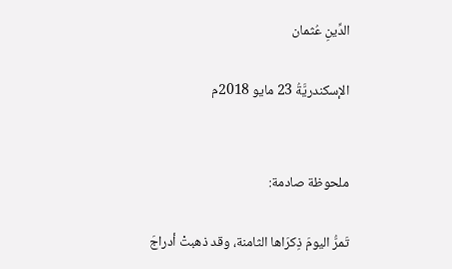الدِّينِ عُثمان

الإسكندريَّةُ 23 مايو 2018م


ملحوظة صادمة:

تَمرُّ اليومَ ذِكرَاها الثامنة، وقد ذهبتْ أدراجَ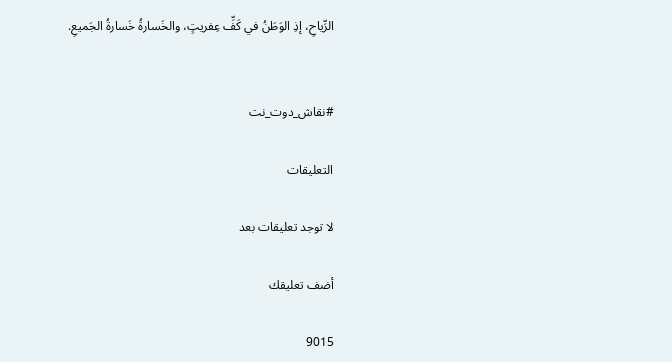الرِّياحِ، إذِ الوَطَنُ في كَفِّ عِفريتٍ، والخَسارةُ خَسارةُ الجَميعِ.


#نقاش_دوت_نت

التعليقات

لا توجد تعليقات بعد

أضف تعليقك

9015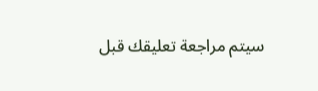سيتم مراجعة تعليقك قبل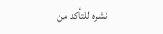نشره للتأكد من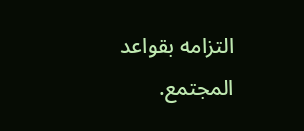التزامه بقواعد المجتمع.